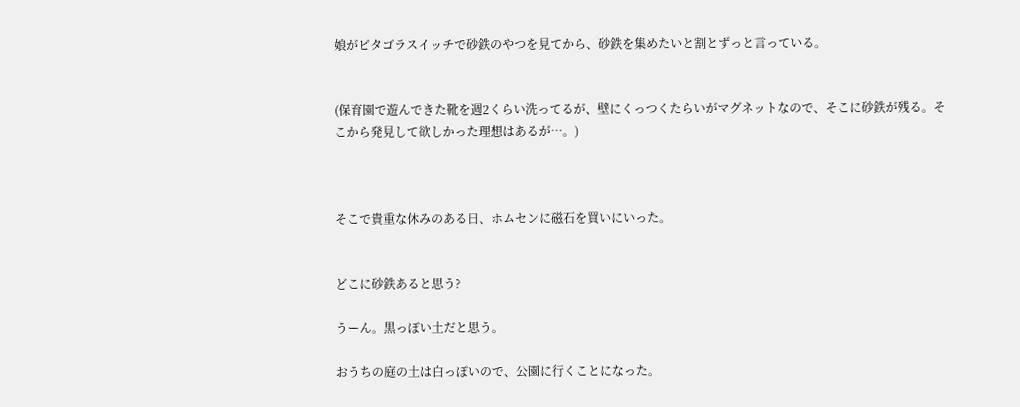娘がピタゴラスイッチで砂鉄のやつを見てから、砂鉄を集めたいと割とずっと言っている。


(保育園で遊んできた靴を週2くらい洗ってるが、壁にくっつくたらいがマグネットなので、そこに砂鉄が残る。そこから発見して欲しかった理想はあるが…。)



そこで貴重な休みのある日、ホムセンに磁石を買いにいった。


どこに砂鉄あると思う?

うーん。黒っぽい土だと思う。

おうちの庭の土は白っぽいので、公園に行くことになった。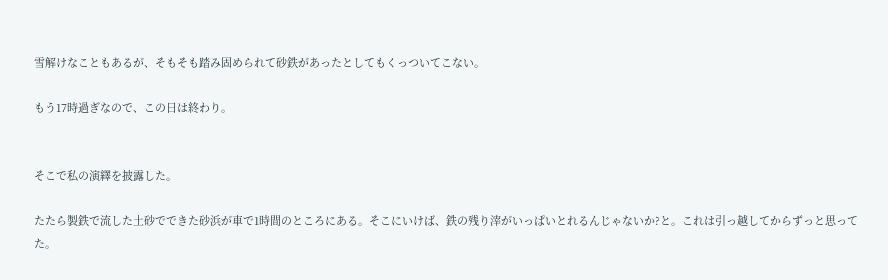雪解けなこともあるが、そもそも踏み固められて砂鉄があったとしてもくっついてこない。

もう17時過ぎなので、この日は終わり。


そこで私の演繹を披露した。

たたら製鉄で流した土砂でできた砂浜が車で1時間のところにある。そこにいけば、鉄の残り滓がいっぱいとれるんじゃないか?と。これは引っ越してからずっと思ってた。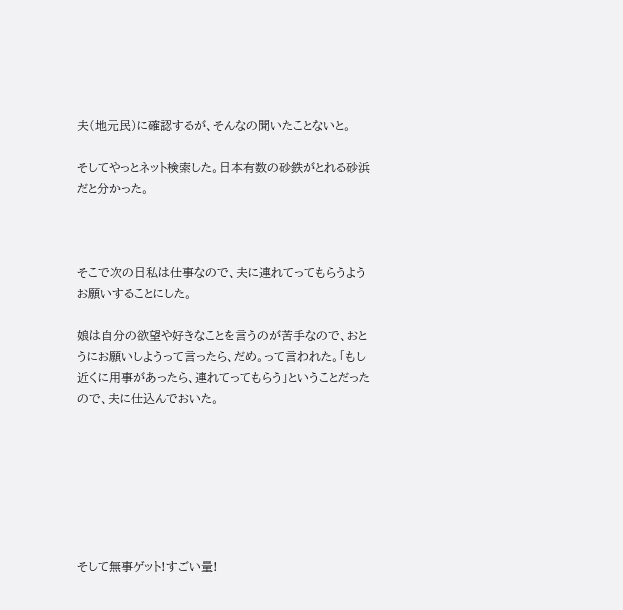夫(地元民)に確認するが、そんなの聞いたことないと。

そしてやっとネット検索した。日本有数の砂鉄がとれる砂浜だと分かった。



そこで次の日私は仕事なので、夫に連れてってもらうようお願いすることにした。

娘は自分の欲望や好きなことを言うのが苦手なので、おとうにお願いしようって言ったら、だめ。って言われた。「もし近くに用事があったら、連れてってもらう」ということだったので、夫に仕込んでおいた。







そして無事ゲット!すごい量!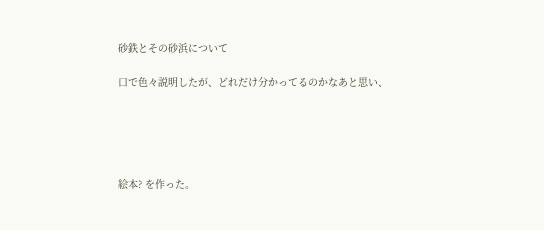砂鉄とその砂浜について

口で色々説明したが、どれだけ分かってるのかなあと思い、





絵本? を作った。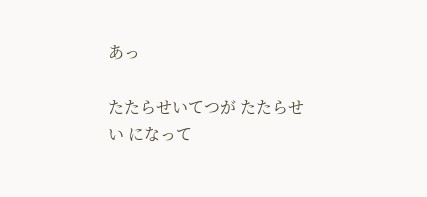あっ

たたらせいてつが たたらせい になって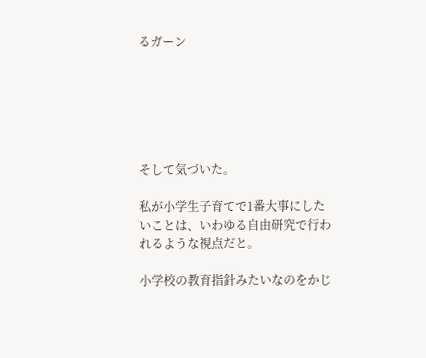るガーン






そして気づいた。

私が小学生子育てで1番大事にしたいことは、いわゆる自由研究で行われるような視点だと。

小学校の教育指針みたいなのをかじ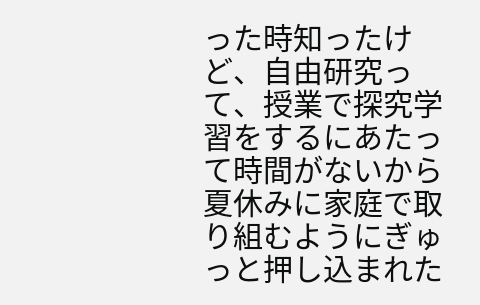った時知ったけど、自由研究って、授業で探究学習をするにあたって時間がないから夏休みに家庭で取り組むようにぎゅっと押し込まれた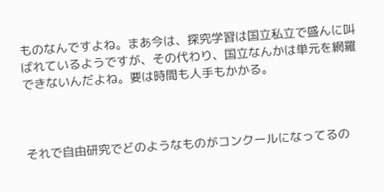ものなんですよね。まあ今は、探究学習は国立私立で盛んに叫ばれているようですが、その代わり、国立なんかは単元を網羅できないんだよね。要は時間も人手もかかる。



それで自由研究でどのようなものがコンクールになってるの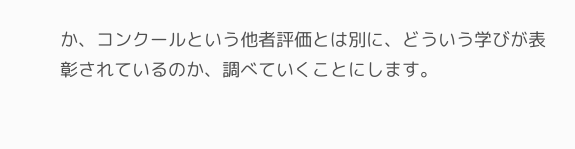か、コンクールという他者評価とは別に、どういう学びが表彰されているのか、調べていくことにします。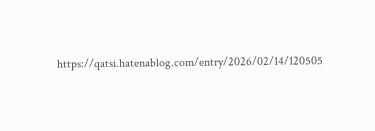https://qatsi.hatenablog.com/entry/2026/02/14/120505